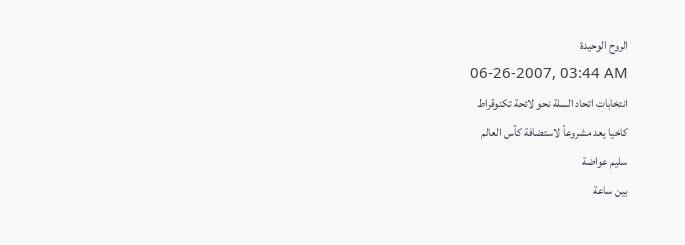الروح الوحيدة
06-26-2007, 03:44 AM
انتخابات اتحاد السلة نحو لائحة تكنوقراط
كاخيا يعد مشروعاً لاستضافة كأس العالم
سليم عواضة
بين ساعة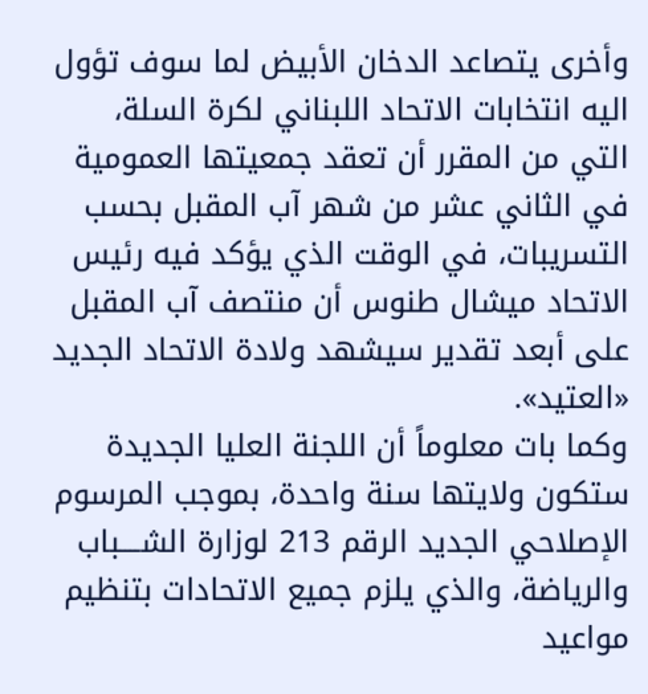وأخرى يتصاعد الدخان الأبيض لما سوف تؤول اليه انتخابات الاتحاد اللبناني لكرة السلة، التي من المقرر أن تعقد جمعيتها العمومية في الثاني عشر من شهر آب المقبل بحسب التسريبات، في الوقت الذي يؤكد فيه رئيس الاتحاد ميشال طنوس أن منتصف آب المقبل على أبعد تقدير سيشهد ولادة الاتحاد الجديد «العتيد».
وكما بات معلوماً أن اللجنة العليا الجديدة ستكون ولايتها سنة واحدة، بموجب المرسوم الإصلاحي الجديد الرقم 213 لوزارة الشــــباب والرياضة، والذي يلزم جميع الاتحادات بتنظيم مواعيد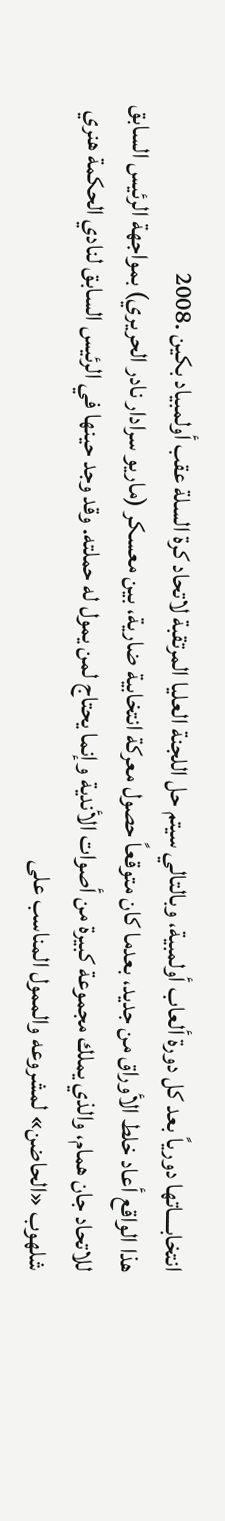انتخابــــاتها دورياً بعد كل دورة ألعاب أولمبية، وبالتالي سيتم حل اللجنة العليا المرتقبة لاتحاد كرة السلة عقب أولمبياد بكين .2008
هذا الواقع أعاد خلط الأوراق من جديد، بعدما كان متوقعاً حصول معركة انتخابية ضارية، بين معسكر (ماريو سرادار نادر الحريري) بمواجهة الرئيس السابق للاتحاد جان همام، والذي يملك مجموعة كبيرة من أصوات الأندية وإنما يحتاج لمن يمول له حملته. وقد وجد حينها في الرئيس السابق لنادي الحكمة هنري شلهوب «الحاضن» لمشروعه والممول المناسب على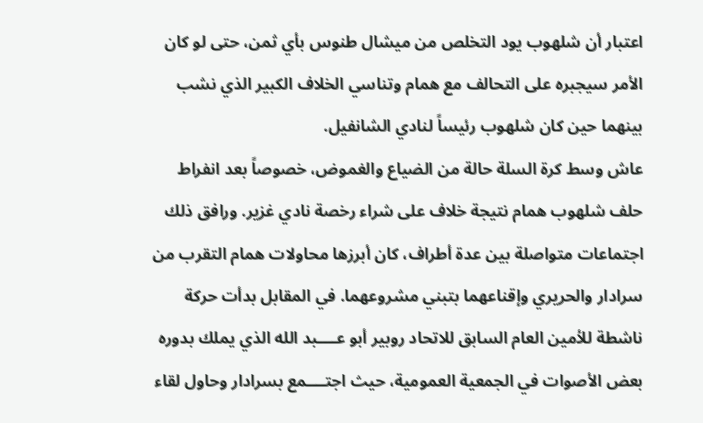اعتبار أن شلهوب يود التخلص من ميشال طنوس بأي ثمن، حتى لو كان الأمر سيجبره على التحالف مع همام وتناسي الخلاف الكبير الذي نشب بينهما حين كان شلهوب رئيساً لنادي الشانفيل.
عاش وسط كرة السلة حالة من الضياع والغموض، خصوصاً بعد انفراط حلف شلهوب همام نتيجة خلاف على شراء رخصة نادي غزير. ورافق ذلك اجتماعات متواصلة بين عدة أطراف، كان أبرزها محاولات همام التقرب من سرادار والحريري وإقناعهما بتبني مشروعهما. في المقابل بدأت حركة ناشطة للأمين العام السابق للاتحاد روبير أبو عــــبد الله الذي يملك بدوره بعض الأصوات في الجمعية العمومية، حيث اجتــــمع بسرادار وحاول لقاء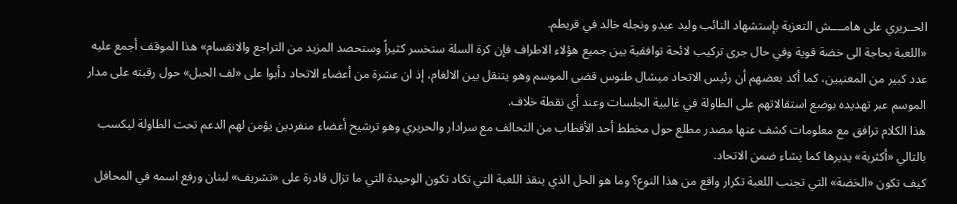الحــريري على هامــــش التعزية بإستشهاد النائب وليد عيدو ونجله خالد في قريطم.
«اللعبة بحاجة الى خضة قوية وفي حال جرى تركيب لائحة توافقية بين جميع هؤلاء الاطراف فإن كرة السلة ستخسر كثيراً وستحصد المزيد من التراجع والانقسام» هذا الموقف أجمع عليه عدد كبير من المعنيين، كما أكد بعضهم أن رئيس الاتحاد ميشال طنوس قضى الموسم وهو يتنقل بين الالغام، إذ ان عشرة من أعضاء الاتحاد دأبوا على «لف الحبل» حول رقبته على مدار الموسم عبر تهديده بوضع استقالاتهم على الطاولة في غالبية الجلسات وعند أي نقطة خلاف.
هذا الكلام ترافق مع معلومات كشف عنها مصدر مطلع حول مخطط أحد الأقطاب من التحالف مع سرادار والحريري وهو ترشيح أعضاء منفردين يؤمن لهم الدعم تحت الطاولة ليكسب بالتالي «أكثرية» يديرها كما يشاء ضمن الاتحاد.
كيف تكون «الخضة» التي تجنب اللعبة تكرار واقع من هذا النوع؟ وما هو الحل الذي ينقذ اللعبة التي تكاد تكون الوحيدة التي ما تزال قادرة على «تشريف» لبنان ورفع اسمه في المحافل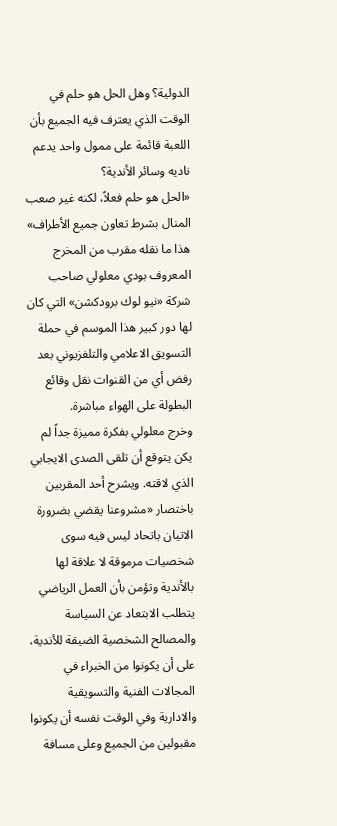الدولية؟ وهل الحل هو حلم في الوقت الذي يعترف فيه الجميع بأن اللعبة قائمة على ممول واحد يدعم ناديه وسائر الأندية؟
«الحل هو حلم فعلاً، لكنه غير صعب المنال بشرط تعاون جميع الأطراف» هذا ما نقله مقرب من المخرج المعروف بودي معلولي صاحب شركة «نيو لوك برودكشن» التي كان لها دور كبير هذا الموسم في حملة التسويق الاعلامي والتلفزيوني بعد رفض أي من القنوات نقل وقائع البطولة على الهواء مباشرة.
وخرج معلولي بفكرة مميزة جداً لم يكن يتوقع أن تلقى الصدى الايجابي الذي لاقته. ويشرح أحد المقربين باختصار «مشروعنا يقضي بضرورة الاتيان باتحاد ليس فيه سوى شخصيات مرموقة لا علاقة لها بالأندية وتؤمن بأن العمل الرياضي يتطلب الابتعاد عن السياسة والمصالح الشخصية الضيقة للأندية، على أن يكونوا من الخبراء في المجالات الفنية والتسويقية والادارية وفي الوقت نفسه أن يكونوا مقبولين من الجميع وعلى مسافة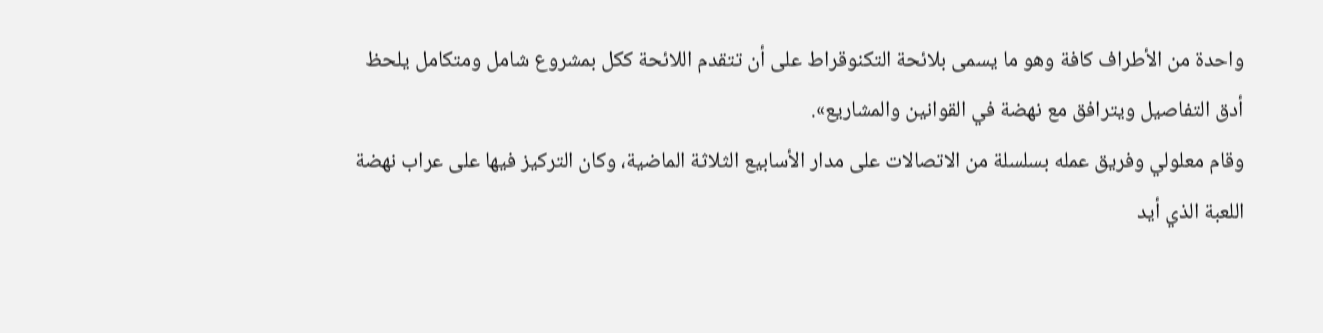واحدة من الأطراف كافة وهو ما يسمى بلائحة التكنوقراط على أن تتقدم اللائحة ككل بمشروع شامل ومتكامل يلحظ أدق التفاصيل ويترافق مع نهضة في القوانين والمشاريع».
وقام معلولي وفريق عمله بسلسلة من الاتصالات على مدار الأسابيع الثلاثة الماضية، وكان التركيز فيها على عراب نهضة اللعبة الذي أيد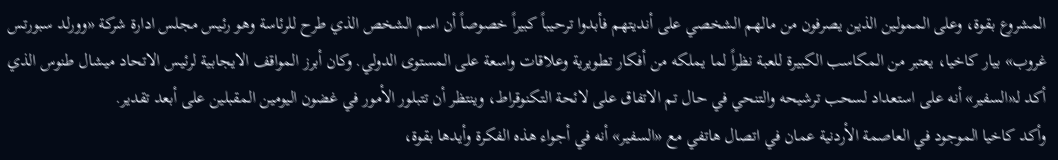المشروع بقوة، وعلى الممولين الذين يصرفون من مالهم الشخصي على أنديتهم فأبدوا ترحيباً كبيراً خصوصاً أن اسم الشخص الذي طرح للرئاسة وهو رئيس مجلس ادارة شركة «وورلد سبورتس غروب» بيار كاخيا، يعتبر من المكاسب الكبيرة للعبة نظراً لما يملكه من أفكار تطويرية وعلاقات واسعة على المستوى الدولي. وكان أبرز المواقف الايجابية لرئيس الاتحاد ميشال طنوس الذي أكد لـ«السفير» أنه على استعداد لسحب ترشيحه والتنحي في حال تم الاتفاق على لائحة التكنوقراط، وينتظر أن تتبلور الأمور في غضون اليومين المقبلين على أبعد تقدير.
وأكد كاخيا الموجود في العاصمة الأردنية عمان في اتصال هاتفي مع «السفير» أنه في أجواء هذه الفكرة وأيدها بقوة،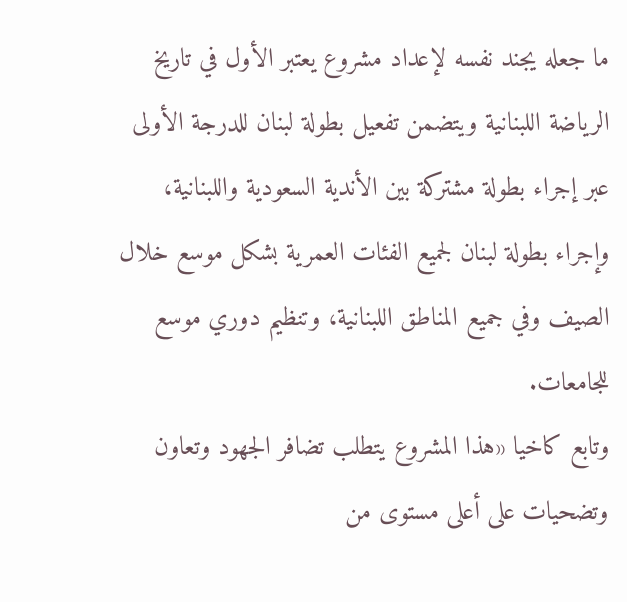ما جعله يجند نفسه لإعداد مشروع يعتبر الأول في تاريخ الرياضة اللبنانية ويتضمن تفعيل بطولة لبنان للدرجة الأولى عبر إجراء بطولة مشتركة بين الأندية السعودية واللبنانية، وإجراء بطولة لبنان لجميع الفئات العمرية بشكل موسع خلال الصيف وفي جميع المناطق اللبنانية، وتنظيم دوري موسع للجامعات.
وتابع كاخيا «هذا المشروع يتطلب تضافر الجهود وتعاون وتضحيات على أعلى مستوى من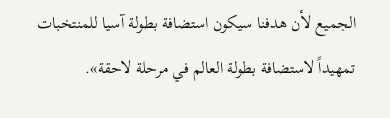الجميع لأن هدفنا سيكون استضافة بطولة آسيا للمنتخبات تمهيداً لاستضافة بطولة العالم في مرحلة لاحقة».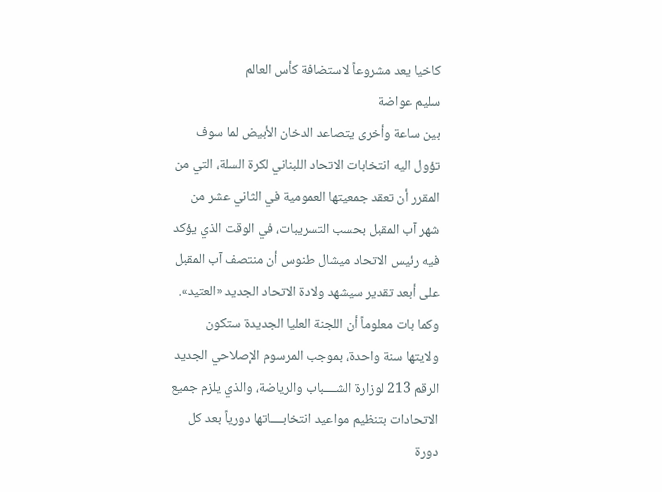كاخيا يعد مشروعاً لاستضافة كأس العالم
سليم عواضة
بين ساعة وأخرى يتصاعد الدخان الأبيض لما سوف تؤول اليه انتخابات الاتحاد اللبناني لكرة السلة، التي من المقرر أن تعقد جمعيتها العمومية في الثاني عشر من شهر آب المقبل بحسب التسريبات، في الوقت الذي يؤكد فيه رئيس الاتحاد ميشال طنوس أن منتصف آب المقبل على أبعد تقدير سيشهد ولادة الاتحاد الجديد «العتيد».
وكما بات معلوماً أن اللجنة العليا الجديدة ستكون ولايتها سنة واحدة، بموجب المرسوم الإصلاحي الجديد الرقم 213 لوزارة الشــــباب والرياضة، والذي يلزم جميع الاتحادات بتنظيم مواعيد انتخابــــاتها دورياً بعد كل دورة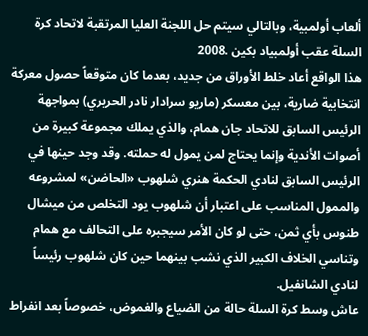ألعاب أولمبية، وبالتالي سيتم حل اللجنة العليا المرتقبة لاتحاد كرة السلة عقب أولمبياد بكين .2008
هذا الواقع أعاد خلط الأوراق من جديد، بعدما كان متوقعاً حصول معركة انتخابية ضارية، بين معسكر (ماريو سرادار نادر الحريري) بمواجهة الرئيس السابق للاتحاد جان همام، والذي يملك مجموعة كبيرة من أصوات الأندية وإنما يحتاج لمن يمول له حملته. وقد وجد حينها في الرئيس السابق لنادي الحكمة هنري شلهوب «الحاضن» لمشروعه والممول المناسب على اعتبار أن شلهوب يود التخلص من ميشال طنوس بأي ثمن، حتى لو كان الأمر سيجبره على التحالف مع همام وتناسي الخلاف الكبير الذي نشب بينهما حين كان شلهوب رئيساً لنادي الشانفيل.
عاش وسط كرة السلة حالة من الضياع والغموض، خصوصاً بعد انفراط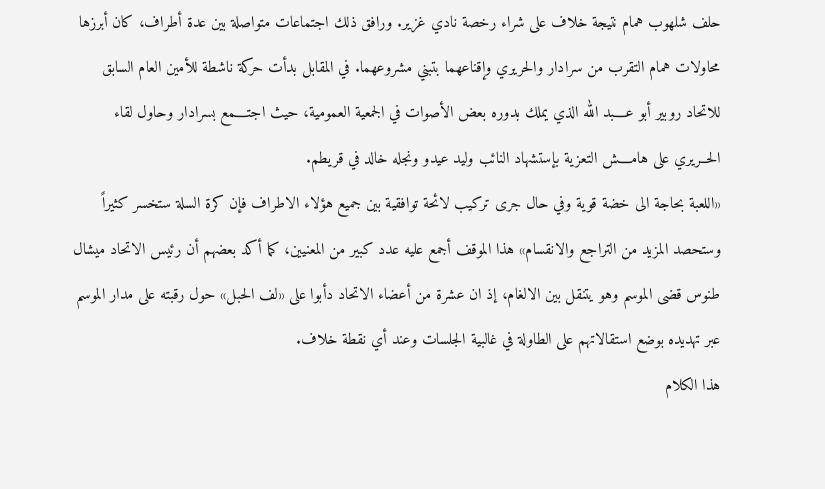حلف شلهوب همام نتيجة خلاف على شراء رخصة نادي غزير. ورافق ذلك اجتماعات متواصلة بين عدة أطراف، كان أبرزها محاولات همام التقرب من سرادار والحريري وإقناعهما بتبني مشروعهما. في المقابل بدأت حركة ناشطة للأمين العام السابق للاتحاد روبير أبو عــــبد الله الذي يملك بدوره بعض الأصوات في الجمعية العمومية، حيث اجتــــمع بسرادار وحاول لقاء الحــريري على هامــــش التعزية بإستشهاد النائب وليد عيدو ونجله خالد في قريطم.
«اللعبة بحاجة الى خضة قوية وفي حال جرى تركيب لائحة توافقية بين جميع هؤلاء الاطراف فإن كرة السلة ستخسر كثيراً وستحصد المزيد من التراجع والانقسام» هذا الموقف أجمع عليه عدد كبير من المعنيين، كما أكد بعضهم أن رئيس الاتحاد ميشال طنوس قضى الموسم وهو يتنقل بين الالغام، إذ ان عشرة من أعضاء الاتحاد دأبوا على «لف الحبل» حول رقبته على مدار الموسم عبر تهديده بوضع استقالاتهم على الطاولة في غالبية الجلسات وعند أي نقطة خلاف.
هذا الكلام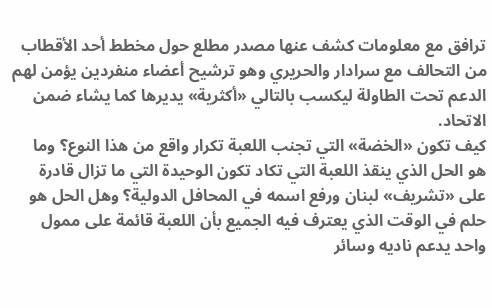ترافق مع معلومات كشف عنها مصدر مطلع حول مخطط أحد الأقطاب من التحالف مع سرادار والحريري وهو ترشيح أعضاء منفردين يؤمن لهم الدعم تحت الطاولة ليكسب بالتالي «أكثرية» يديرها كما يشاء ضمن الاتحاد.
كيف تكون «الخضة» التي تجنب اللعبة تكرار واقع من هذا النوع؟ وما هو الحل الذي ينقذ اللعبة التي تكاد تكون الوحيدة التي ما تزال قادرة على «تشريف» لبنان ورفع اسمه في المحافل الدولية؟ وهل الحل هو حلم في الوقت الذي يعترف فيه الجميع بأن اللعبة قائمة على ممول واحد يدعم ناديه وسائر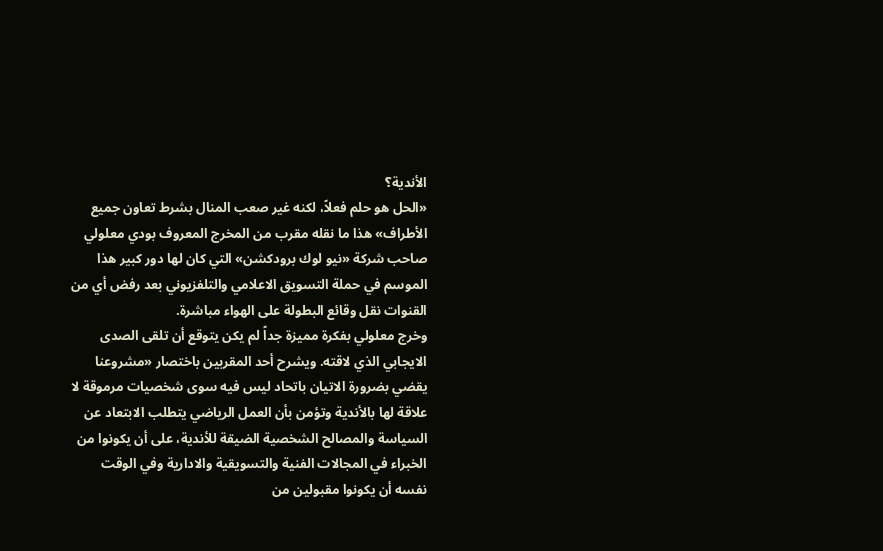الأندية؟
«الحل هو حلم فعلاً، لكنه غير صعب المنال بشرط تعاون جميع الأطراف» هذا ما نقله مقرب من المخرج المعروف بودي معلولي صاحب شركة «نيو لوك برودكشن» التي كان لها دور كبير هذا الموسم في حملة التسويق الاعلامي والتلفزيوني بعد رفض أي من القنوات نقل وقائع البطولة على الهواء مباشرة.
وخرج معلولي بفكرة مميزة جداً لم يكن يتوقع أن تلقى الصدى الايجابي الذي لاقته. ويشرح أحد المقربين باختصار «مشروعنا يقضي بضرورة الاتيان باتحاد ليس فيه سوى شخصيات مرموقة لا علاقة لها بالأندية وتؤمن بأن العمل الرياضي يتطلب الابتعاد عن السياسة والمصالح الشخصية الضيقة للأندية، على أن يكونوا من الخبراء في المجالات الفنية والتسويقية والادارية وفي الوقت نفسه أن يكونوا مقبولين من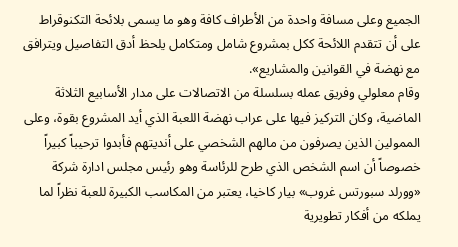الجميع وعلى مسافة واحدة من الأطراف كافة وهو ما يسمى بلائحة التكنوقراط على أن تتقدم اللائحة ككل بمشروع شامل ومتكامل يلحظ أدق التفاصيل ويترافق مع نهضة في القوانين والمشاريع».
وقام معلولي وفريق عمله بسلسلة من الاتصالات على مدار الأسابيع الثلاثة الماضية، وكان التركيز فيها على عراب نهضة اللعبة الذي أيد المشروع بقوة، وعلى الممولين الذين يصرفون من مالهم الشخصي على أنديتهم فأبدوا ترحيباً كبيراً خصوصاً أن اسم الشخص الذي طرح للرئاسة وهو رئيس مجلس ادارة شركة «وورلد سبورتس غروب» بيار كاخيا، يعتبر من المكاسب الكبيرة للعبة نظراً لما يملكه من أفكار تطويرية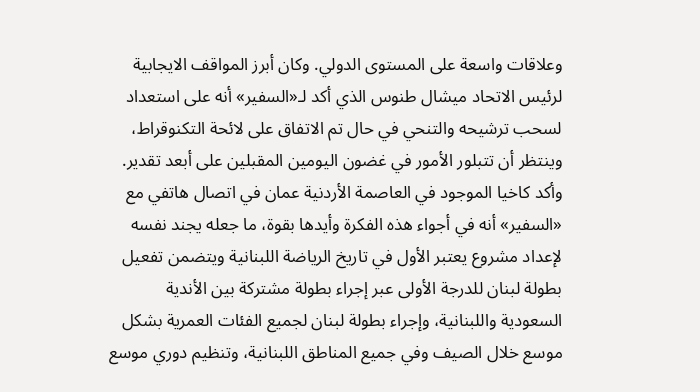وعلاقات واسعة على المستوى الدولي. وكان أبرز المواقف الايجابية لرئيس الاتحاد ميشال طنوس الذي أكد لـ«السفير» أنه على استعداد لسحب ترشيحه والتنحي في حال تم الاتفاق على لائحة التكنوقراط، وينتظر أن تتبلور الأمور في غضون اليومين المقبلين على أبعد تقدير.
وأكد كاخيا الموجود في العاصمة الأردنية عمان في اتصال هاتفي مع «السفير» أنه في أجواء هذه الفكرة وأيدها بقوة، ما جعله يجند نفسه لإعداد مشروع يعتبر الأول في تاريخ الرياضة اللبنانية ويتضمن تفعيل بطولة لبنان للدرجة الأولى عبر إجراء بطولة مشتركة بين الأندية السعودية واللبنانية، وإجراء بطولة لبنان لجميع الفئات العمرية بشكل موسع خلال الصيف وفي جميع المناطق اللبنانية، وتنظيم دوري موسع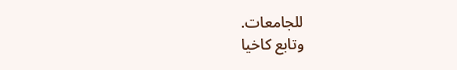للجامعات.
وتابع كاخيا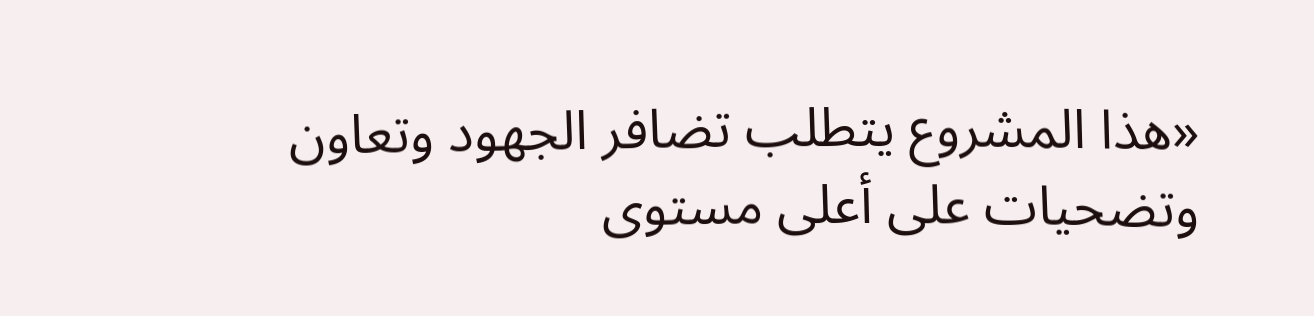«هذا المشروع يتطلب تضافر الجهود وتعاون وتضحيات على أعلى مستوى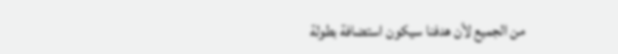من الجميع لأن هدفنا سيكون استضافة بطولة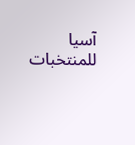آسيا للمنتخبات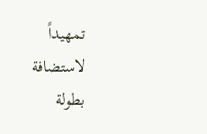تمهيداً لاستضافة بطولة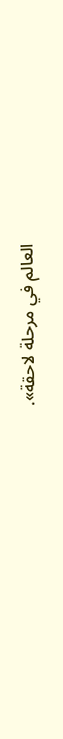العالم في مرحلة لاحقة».